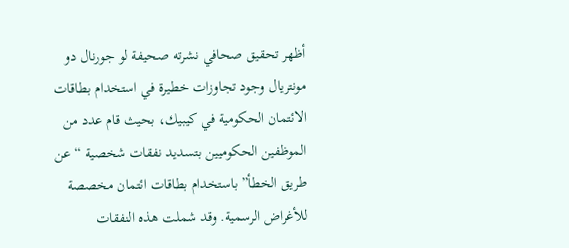أظهر تحقيق صحافي نشرته صحيفة لو جورنال دو مونتريال وجود تجاوزات خطيرة في استخدام بطاقات الائتمان الحكومية في كيبيك، بحيث قام عدد من الموظفين الحكوميين بتسديد نفقات شخصية “عن طريق الخطأ” باستخدام بطاقات ائتمان مخصصة للأغراض الرسمية. وقد شملت هذه النفقات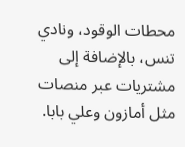محطات الوقود، ونادي تنس، بالإضافة إلى مشتريات عبر منصات مثل أمازون وعلي بابا.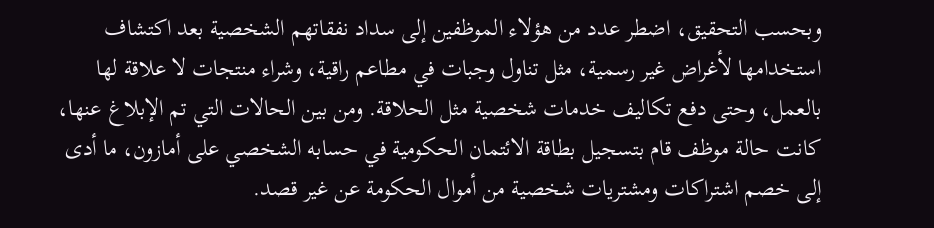وبحسب التحقيق، اضطر عدد من هؤلاء الموظفين إلى سداد نفقاتهم الشخصية بعد اكتشاف استخدامها لأغراض غير رسمية، مثل تناول وجبات في مطاعم راقية، وشراء منتجات لا علاقة لها بالعمل، وحتى دفع تكاليف خدمات شخصية مثل الحلاقة. ومن بين الحالات التي تم الإبلاغ عنها، كانت حالة موظف قام بتسجيل بطاقة الائتمان الحكومية في حسابه الشخصي على أمازون، ما أدى إلى خصم اشتراكات ومشتريات شخصية من أموال الحكومة عن غير قصد.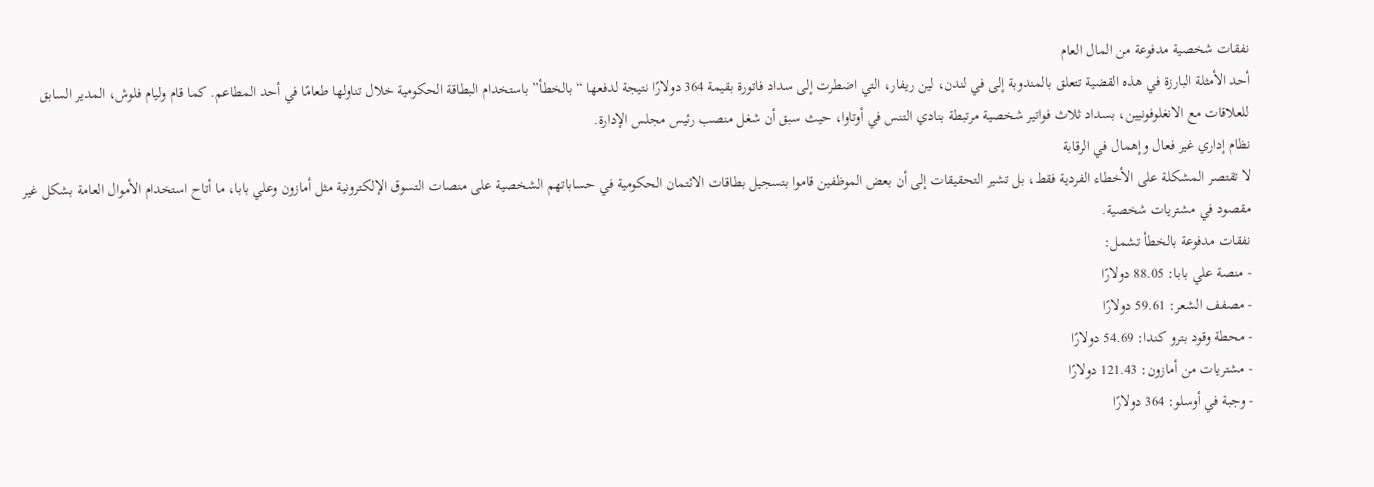نفقات شخصية مدفوعة من المال العام
أحد الأمثلة البارزة في هذه القضية تتعلق بالمندوبة إلى في لندن، لين ريفار، التي اضطرت إلى سداد فاتورة بقيمة 364 دولارًا نتيجة لدفعها “بالخطأ” باستخدام البطاقة الحكومية خلال تناولها طعامًا في أحد المطاعم. كما قام وليام فلوش، المدير السابق للعلاقات مع الانغلوفونيين، بسداد ثلاث فواتير شخصية مرتبطة بنادي التنس في أوتاوا، حيث سبق أن شغل منصب رئيس مجلس الإدارة.
نظام إداري غير فعال وإهمال في الرقابة
لا تقتصر المشكلة على الأخطاء الفردية فقط، بل تشير التحقيقات إلى أن بعض الموظفين قاموا بتسجيل بطاقات الائتمان الحكومية في حساباتهم الشخصية على منصات التسوق الإلكترونية مثل أمازون وعلي بابا، ما أتاح استخدام الأموال العامة بشكل غير مقصود في مشتريات شخصية.
نفقات مدفوعة بالخطأ تشمل:
- منصة علي بابا: 88.05 دولارًا
- مصفف الشعر: 59.61 دولارًا
- محطة وقود بترو كندا: 54.69 دولارًا
- مشتريات من أمازون: 121.43 دولارًا
- وجبة في أوسلو: 364 دولارًا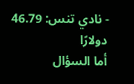- نادي تنس: 46.79 دولارًا
أما السؤال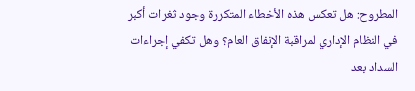المطروح: هل تعكس هذه الأخطاء المتكررة وجود ثغرات أكبر في النظام الإداري لمراقبة الإنفاق العام؟ وهل تكفي إجراءات السداد بعد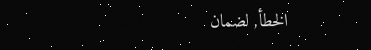الخطأ, لضمان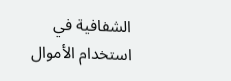الشفافية في استخدام الأموال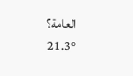العامة؟
21.3°